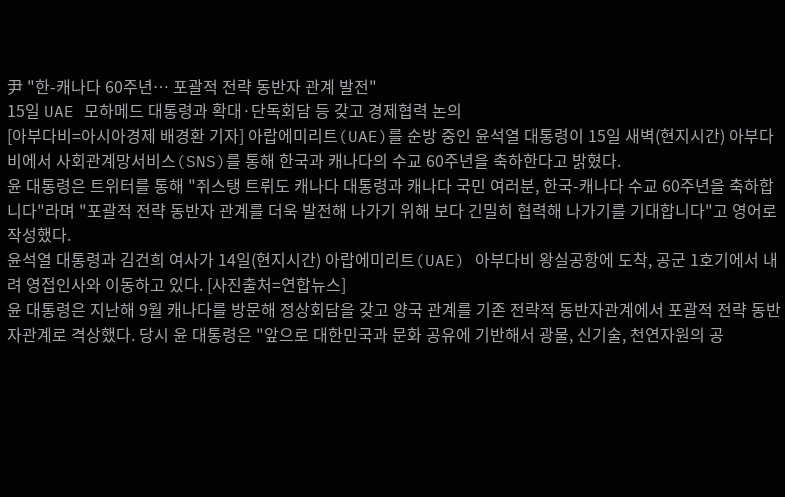尹 "한-캐나다 60주년… 포괄적 전략 동반자 관계 발전"
15일 UAE 모하메드 대통령과 확대·단독회담 등 갖고 경제협력 논의
[아부다비=아시아경제 배경환 기자] 아랍에미리트(UAE)를 순방 중인 윤석열 대통령이 15일 새벽(현지시간) 아부다비에서 사회관계망서비스(SNS)를 통해 한국과 캐나다의 수교 60주년을 축하한다고 밝혔다.
윤 대통령은 트위터를 통해 "쥐스탱 트뤼도 캐나다 대통령과 캐나다 국민 여러분, 한국-캐나다 수교 60주년을 축하합니다"라며 "포괄적 전략 동반자 관계를 더욱 발전해 나가기 위해 보다 긴밀히 협력해 나가기를 기대합니다"고 영어로 작성했다.
윤석열 대통령과 김건희 여사가 14일(현지시간) 아랍에미리트(UAE) 아부다비 왕실공항에 도착, 공군 1호기에서 내려 영접인사와 이동하고 있다. [사진출처=연합뉴스]
윤 대통령은 지난해 9월 캐나다를 방문해 정상회담을 갖고 양국 관계를 기존 전략적 동반자관계에서 포괄적 전략 동반자관계로 격상했다. 당시 윤 대통령은 "앞으로 대한민국과 문화 공유에 기반해서 광물, 신기술, 천연자원의 공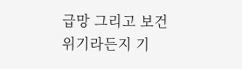급망 그리고 보건위기라든지 기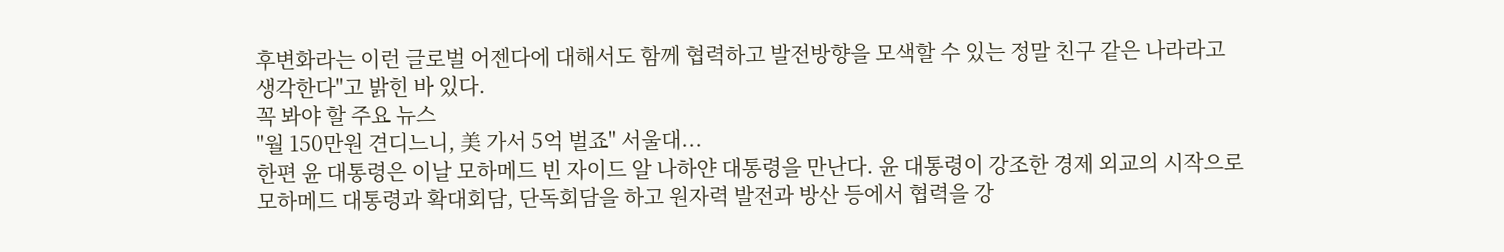후변화라는 이런 글로벌 어젠다에 대해서도 함께 협력하고 발전방향을 모색할 수 있는 정말 친구 같은 나라라고 생각한다"고 밝힌 바 있다.
꼭 봐야 할 주요 뉴스
"월 150만원 견디느니, 美 가서 5억 벌죠" 서울대...
한편 윤 대통령은 이날 모하메드 빈 자이드 알 나하얀 대통령을 만난다. 윤 대통령이 강조한 경제 외교의 시작으로 모하메드 대통령과 확대회담, 단독회담을 하고 원자력 발전과 방산 등에서 협력을 강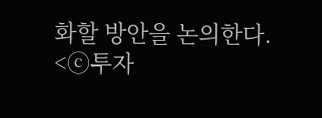화할 방안을 논의한다.
<ⓒ투자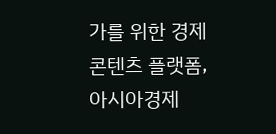가를 위한 경제콘텐츠 플랫폼, 아시아경제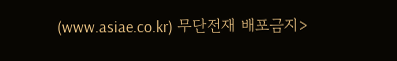(www.asiae.co.kr) 무단전재 배포금지>